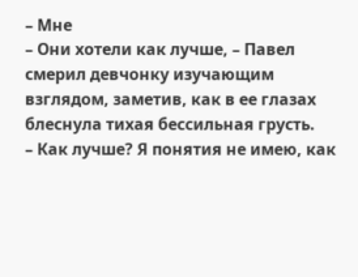– Мне
– Они хотели как лучше, – Павел смерил девчонку изучающим взглядом, заметив, как в ее глазах блеснула тихая бессильная грусть.
– Как лучше? Я понятия не имею, как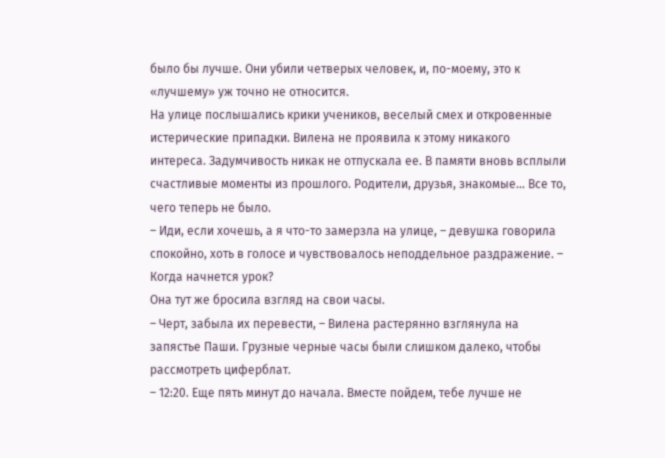было бы лучше. Они убили четверых человек, и, по-моему, это к «лучшему» уж точно не относится.
На улице послышались крики учеников, веселый смех и откровенные истерические припадки. Вилена не проявила к этому никакого интереса. Задумчивость никак не отпускала ее. В памяти вновь всплыли счастливые моменты из прошлого. Родители, друзья, знакомые… Все то, чего теперь не было.
– Иди, если хочешь, а я что-то замерзла на улице, – девушка говорила спокойно, хоть в голосе и чувствовалось неподдельное раздражение. – Когда начнется урок?
Она тут же бросила взгляд на свои часы.
– Черт, забыла их перевести, – Вилена растерянно взглянула на запястье Паши. Грузные черные часы были слишком далеко, чтобы рассмотреть циферблат.
– 12:20. Еще пять минут до начала. Вместе пойдем, тебе лучше не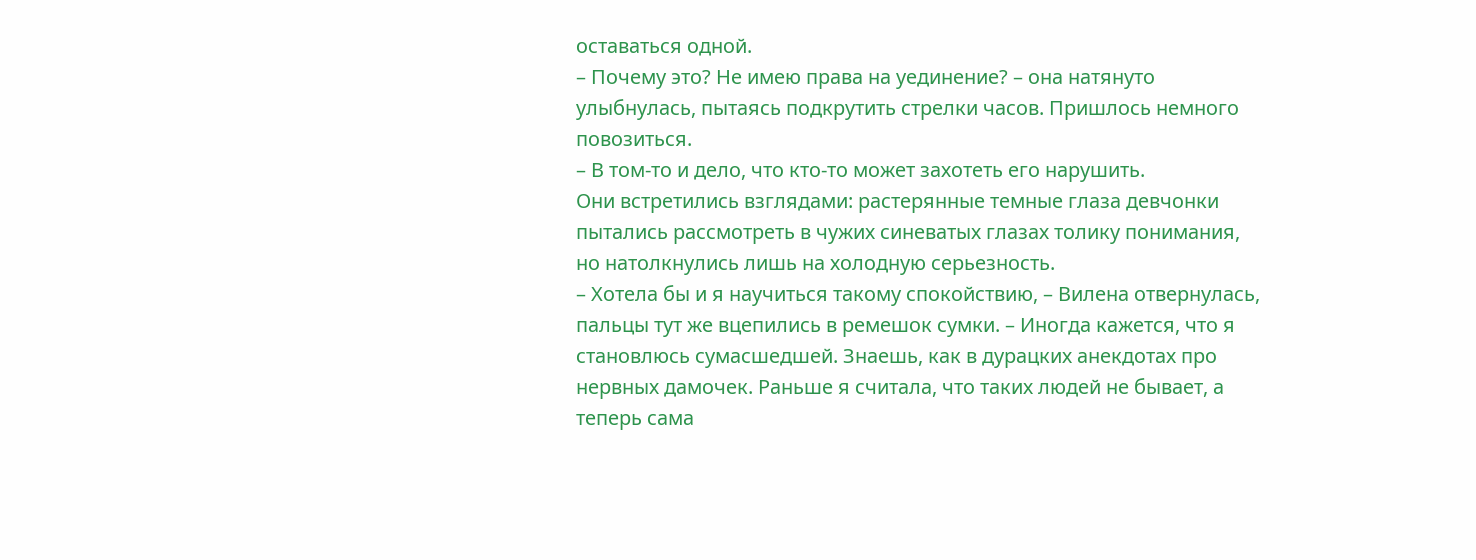оставаться одной.
– Почему это? Не имею права на уединение? – она натянуто улыбнулась, пытаясь подкрутить стрелки часов. Пришлось немного повозиться.
– В том-то и дело, что кто-то может захотеть его нарушить.
Они встретились взглядами: растерянные темные глаза девчонки пытались рассмотреть в чужих синеватых глазах толику понимания, но натолкнулись лишь на холодную серьезность.
– Хотела бы и я научиться такому спокойствию, – Вилена отвернулась, пальцы тут же вцепились в ремешок сумки. – Иногда кажется, что я становлюсь сумасшедшей. Знаешь, как в дурацких анекдотах про нервных дамочек. Раньше я считала, что таких людей не бывает, а теперь сама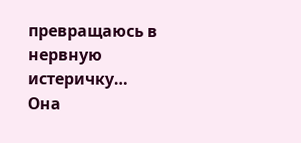превращаюсь в нервную истеричку…
Она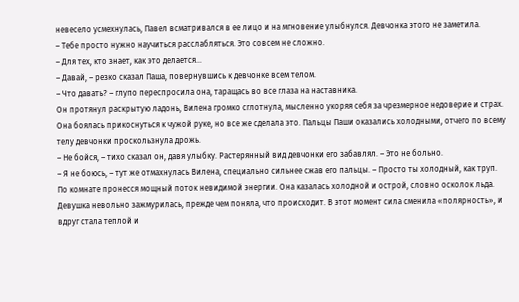невесело усмехнулась, Павел всматривался в ее лицо и на мгновение улыбнулся. Девчонка этого не заметила.
– Тебе просто нужно научиться расслабляться. Это совсем не сложно.
– Для тех, кто знает, как это делается…
– Давай, – резко сказал Паша, повернувшись к девчонке всем телом.
– Что давать? – глупо переспросила она, таращась во все глаза на наставника.
Он протянул раскрытую ладонь, Вилена громко сглотнула, мысленно укоряя себя за чрезмерное недоверие и страх. Она боялась прикоснуться к чужой руке, но все же сделала это. Пальцы Паши оказались холодными, отчего по всему телу девчонки проскользнула дрожь.
– Не бойся, – тихо сказал он, давя улыбку. Растерянный вид девчонки его забавлял. – Это не больно.
– Я не боюсь, – тут же отмахнулась Вилена, специально сильнее сжав его пальцы. – Просто ты холодный, как труп.
По комнате пронесся мощный поток невидимой энергии. Она казалась холодной и острой, словно осколок льда. Девушка невольно зажмурилась, прежде чем поняла, что происходит. В этот момент сила сменила «полярность», и вдруг стала теплой и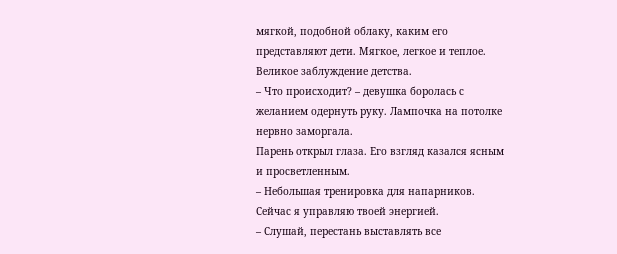мягкой, подобной облаку, каким его представляют дети. Мягкое, легкое и теплое. Великое заблуждение детства.
– Что происходит? – девушка боролась с желанием одернуть руку. Лампочка на потолке нервно заморгала.
Парень открыл глаза. Его взгляд казался ясным и просветленным.
– Небольшая тренировка для напарников. Сейчас я управляю твоей энергией.
– Слушай, перестань выставлять все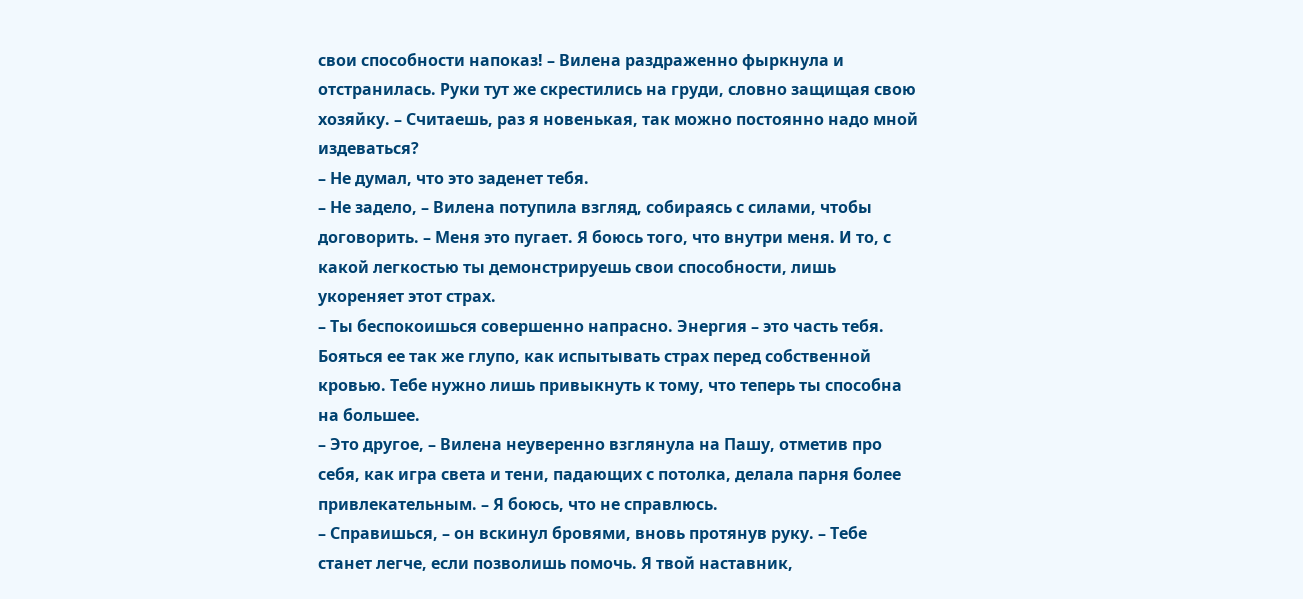свои способности напоказ! – Вилена раздраженно фыркнула и отстранилась. Руки тут же скрестились на груди, словно защищая свою хозяйку. – Считаешь, раз я новенькая, так можно постоянно надо мной издеваться?
– Не думал, что это заденет тебя.
– Не задело, – Вилена потупила взгляд, собираясь с силами, чтобы договорить. – Меня это пугает. Я боюсь того, что внутри меня. И то, с какой легкостью ты демонстрируешь свои способности, лишь укореняет этот страх.
– Ты беспокоишься совершенно напрасно. Энергия – это часть тебя. Бояться ее так же глупо, как испытывать страх перед собственной кровью. Тебе нужно лишь привыкнуть к тому, что теперь ты способна на большее.
– Это другое, – Вилена неуверенно взглянула на Пашу, отметив про себя, как игра света и тени, падающих с потолка, делала парня более привлекательным. – Я боюсь, что не справлюсь.
– Справишься, – он вскинул бровями, вновь протянув руку. – Тебе станет легче, если позволишь помочь. Я твой наставник,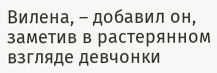Вилена, – добавил он, заметив в растерянном взгляде девчонки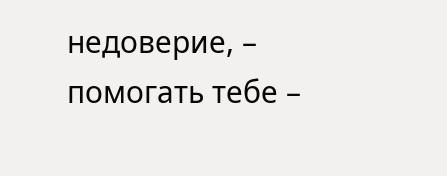недоверие, – помогать тебе –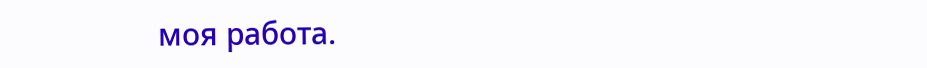моя работа.